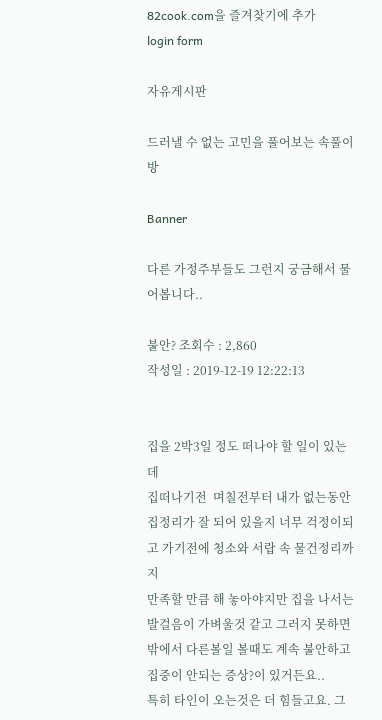82cook.com을 즐겨찾기에 추가
login form

자유게시판

드러낼 수 없는 고민을 풀어보는 속풀이방

Banner

다른 가정주부들도 그런지 궁금해서 물어봅니다..

불안? 조회수 : 2,860
작성일 : 2019-12-19 12:22:13


집을 2박3일 정도 떠나야 할 일이 있는데
집떠나기전  며칠전부터 내가 없는동안 집정리가 잘 되어 있을지 너무 걱정이되고 가기전에 청소와 서랍 속 물건정리까지
만족할 만큼 해 놓아야지만 집을 나서는 발걸음이 가벼울것 같고 그러지 못하면 밖에서 다른볼일 볼때도 계속 불안하고 집중이 안되는 증상?이 있거든요..
특히 타인이 오는것은 더 힘들고요. 그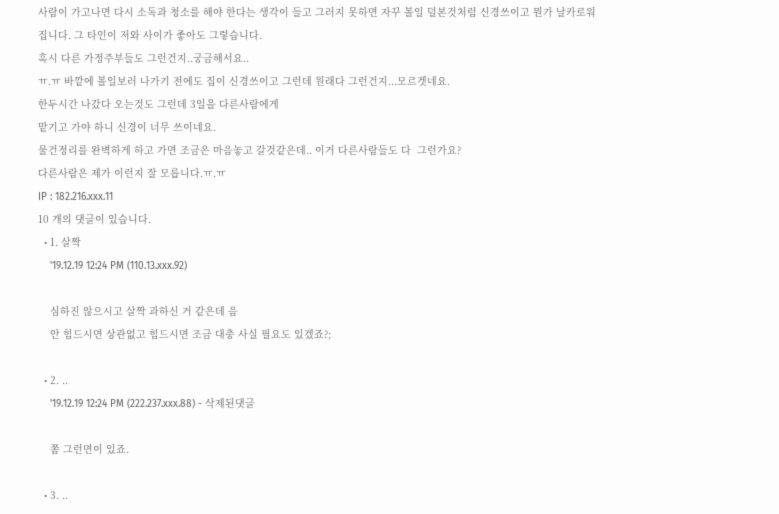사람이 가고나면 다시 소독과 청소를 해야 한다는 생각이 들고 그러지 못하면 자꾸 볼일 덜본것처럼 신경쓰이고 뭔가 날카로워
집니다. 그 타인이 저와 사이가 좋아도 그렇습니다.
혹시 다른 가정주부들도 그런건지..궁금해서요..
ㅠ.ㅠ 바깥에 볼일보러 나가기 전에도 집이 신경쓰이고 그런데 원래다 그런건지...모르겟네요.
한두시간 나갔다 오는것도 그런데 3일을 다른사람에게
맡기고 가야 하니 신경이 너무 쓰이네요.
물건정리를 완벽하게 하고 가면 조금은 마음놓고 갈것같은데.. 이거 다른사람들도 다  그런가요?
다른사람은 제가 이런지 잘 모릅니다.ㅠ.ㅠ
IP : 182.216.xxx.11
10 개의 댓글이 있습니다.
  • 1. 살짝
    '19.12.19 12:24 PM (110.13.xxx.92)

    심하진 않으시고 살짝 과하신 거 같은데 음
    안 힘드시면 상관없고 힘드시면 조금 대충 사실 필요도 있겠죠?;

  • 2. ..
    '19.12.19 12:24 PM (222.237.xxx.88) - 삭제된댓글

    쫌 그런면이 있죠.

  • 3. ..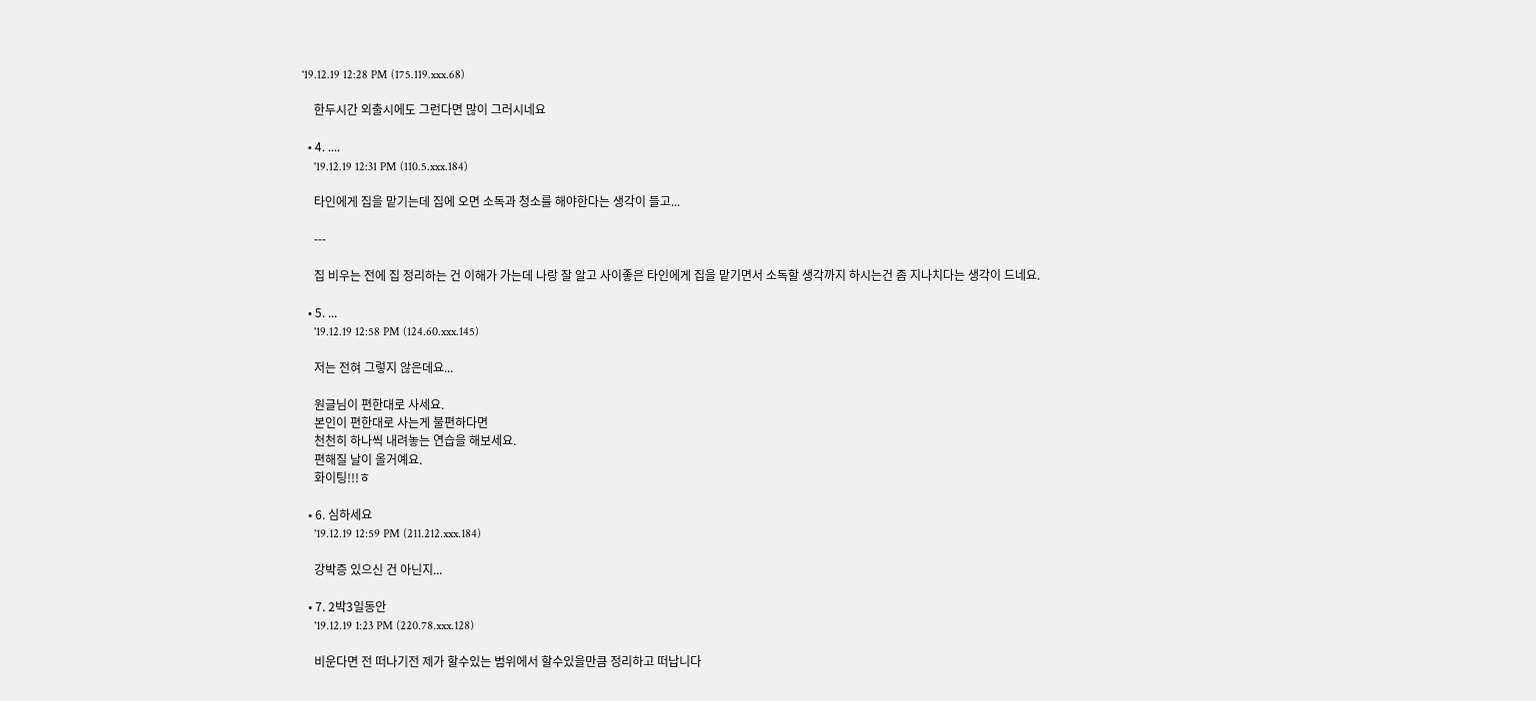'19.12.19 12:28 PM (175.119.xxx.68)

    한두시간 외출시에도 그런다면 많이 그러시네요

  • 4. ....
    '19.12.19 12:31 PM (110.5.xxx.184)

    타인에게 집을 맡기는데 집에 오면 소독과 청소를 해야한다는 생각이 들고...

    ---

    집 비우는 전에 집 정리하는 건 이해가 가는데 나랑 잘 알고 사이좋은 타인에게 집을 맡기면서 소독할 생각까지 하시는건 좀 지나치다는 생각이 드네요.

  • 5. ...
    '19.12.19 12:58 PM (124.60.xxx.145)

    저는 전혀 그렇지 않은데요...

    원글님이 편한대로 사세요.
    본인이 편한대로 사는게 불편하다면
    천천히 하나씩 내려놓는 연습을 해보세요.
    편해질 날이 올거예요.
    화이팅!!!ㅎ

  • 6. 심하세요
    '19.12.19 12:59 PM (211.212.xxx.184)

    강박증 있으신 건 아닌지...

  • 7. 2박3일동안
    '19.12.19 1:23 PM (220.78.xxx.128)

    비운다면 전 떠나기전 제가 할수있는 범위에서 할수있을만큼 정리하고 떠납니다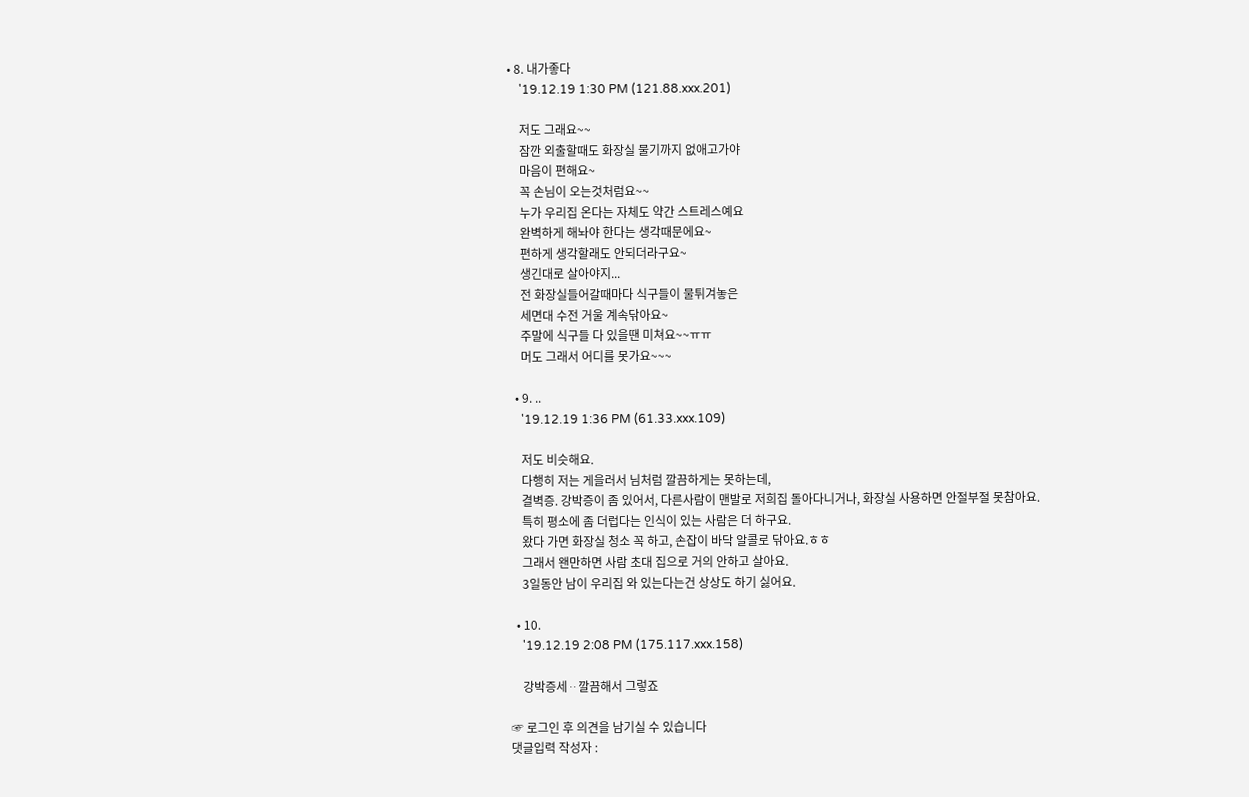• 8. 내가좋다
    '19.12.19 1:30 PM (121.88.xxx.201)

    저도 그래요~~
    잠깐 외출할때도 화장실 물기까지 없애고가야
    마음이 편해요~
    꼭 손님이 오는것처럼요~~
    누가 우리집 온다는 자체도 약간 스트레스예요
    완벽하게 해놔야 한다는 생각때문에요~
    편하게 생각할래도 안되더라구요~
    생긴대로 살아야지...
    전 화장실들어갈때마다 식구들이 물튀겨놓은
    세면대 수전 거울 계속닦아요~
    주말에 식구들 다 있을땐 미쳐요~~ㅠㅠ
    머도 그래서 어디를 못가요~~~

  • 9. ..
    '19.12.19 1:36 PM (61.33.xxx.109)

    저도 비슷해요.
    다행히 저는 게을러서 님처럼 깔끔하게는 못하는데,
    결벽증. 강박증이 좀 있어서, 다른사람이 맨발로 저희집 돌아다니거나, 화장실 사용하면 안절부절 못참아요.
    특히 평소에 좀 더럽다는 인식이 있는 사람은 더 하구요.
    왔다 가면 화장실 청소 꼭 하고, 손잡이 바닥 알콜로 닦아요.ㅎㅎ
    그래서 왠만하면 사람 초대 집으로 거의 안하고 살아요.
    3일동안 남이 우리집 와 있는다는건 상상도 하기 싫어요.

  • 10.
    '19.12.19 2:08 PM (175.117.xxx.158)

    강박증세ᆢ깔끔해서 그렇죠

☞ 로그인 후 의견을 남기실 수 있습니다
댓글입력 작성자 :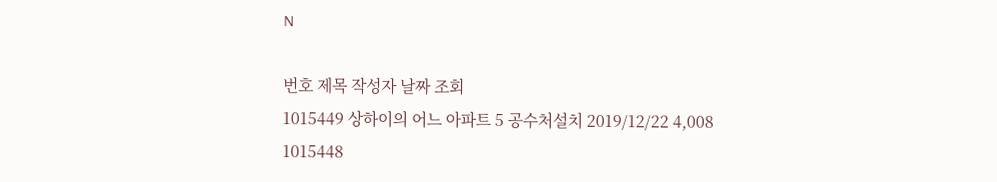N

번호 제목 작성자 날짜 조회
1015449 상하이의 어느 아파트 5 공수처설치 2019/12/22 4,008
1015448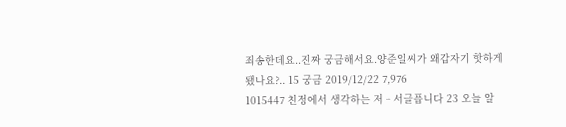죄송한데요..진짜 궁금해서요.양준일씨가 왜갑자기 핫하게 됐나요?.. 15 궁금 2019/12/22 7,976
1015447 친정에서 생각하는 저ᆢ서글픕니다 23 오늘 알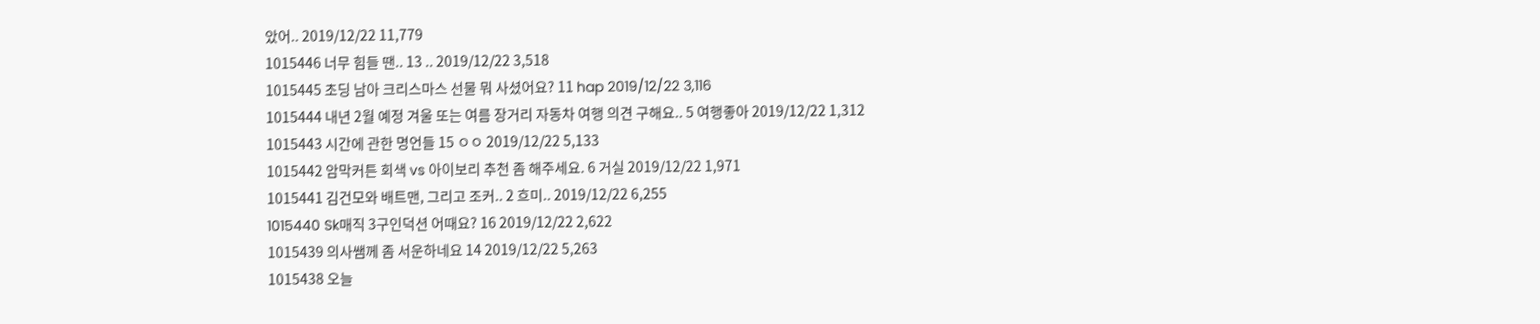았어.. 2019/12/22 11,779
1015446 너무 힘들 땐.. 13 .. 2019/12/22 3,518
1015445 초딩 남아 크리스마스 선물 뭐 사셨어요? 11 hap 2019/12/22 3,116
1015444 내년 2월 예정 겨울 또는 여름 장거리 자동차 여행 의견 구해요.. 5 여행좋아 2019/12/22 1,312
1015443 시간에 관한 명언들 15 ㅇㅇ 2019/12/22 5,133
1015442 암막커튼 회색 vs 아이보리 추천 좀 해주세요. 6 거실 2019/12/22 1,971
1015441 김건모와 배트맨, 그리고 조커.. 2 흐미.. 2019/12/22 6,255
1015440 Sk매직 3구인덕션 어때요? 16 2019/12/22 2,622
1015439 의사쌤께 좀 서운하네요 14 2019/12/22 5,263
1015438 오늘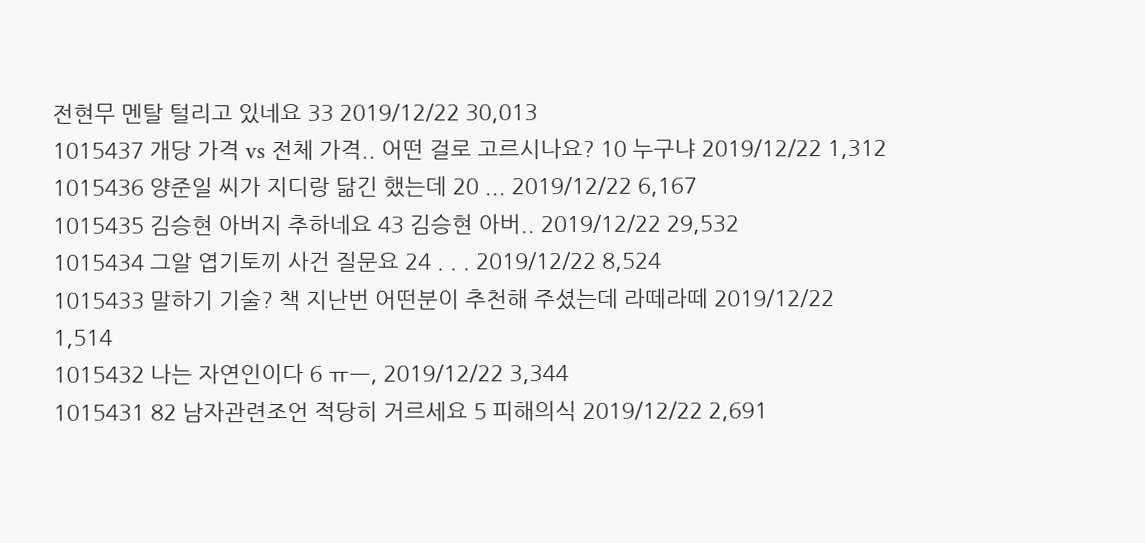전현무 멘탈 털리고 있네요 33 2019/12/22 30,013
1015437 개당 가격 vs 전체 가격.. 어떤 걸로 고르시나요? 10 누구냐 2019/12/22 1,312
1015436 양준일 씨가 지디랑 닮긴 했는데 20 ... 2019/12/22 6,167
1015435 김승현 아버지 추하네요 43 김승현 아버.. 2019/12/22 29,532
1015434 그알 엽기토끼 사건 질문요 24 . . . 2019/12/22 8,524
1015433 말하기 기술? 책 지난번 어떤분이 추천해 주셨는데 라떼라떼 2019/12/22 1,514
1015432 나는 자연인이다 6 ㅠㅡ, 2019/12/22 3,344
1015431 82 남자관련조언 적당히 거르세요 5 피해의식 2019/12/22 2,691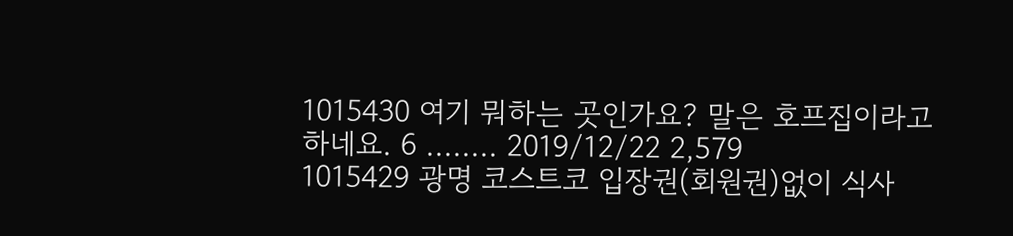1015430 여기 뭐하는 곳인가요? 말은 호프집이라고 하네요. 6 ........ 2019/12/22 2,579
1015429 광명 코스트코 입장권(회원권)없이 식사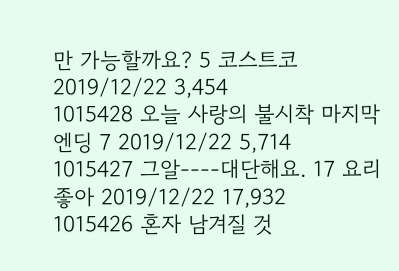만 가능할까요? 5 코스트코 2019/12/22 3,454
1015428 오늘 사랑의 불시착 마지막 엔딩 7 2019/12/22 5,714
1015427 그알----대단해요. 17 요리좋아 2019/12/22 17,932
1015426 혼자 남겨질 것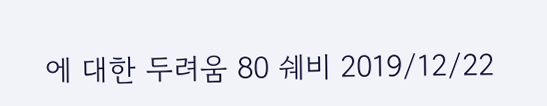에 대한 두려움 80 쉐비 2019/12/22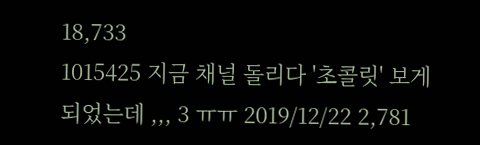18,733
1015425 지금 채널 돌리다 '초콜릿' 보게 되었는데 ,,, 3 ㅠㅠ 2019/12/22 2,781